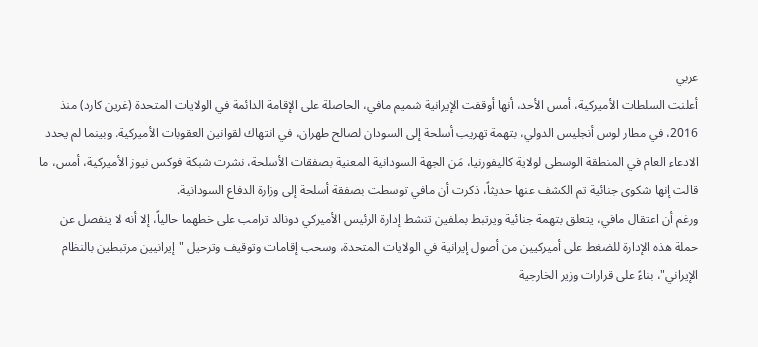عربي
أعلنت السلطات الأميركية، أمس الأحد، أنها أوقفت الإيرانية شميم مافي، الحاصلة على الإقامة الدائمة في الولايات المتحدة (غرين كارد) منذ 2016، في مطار لوس أنجليس الدولي، بتهمة تهريب أسلحة إلى السودان لصالح طهران، في انتهاك لقوانين العقوبات الأميركية. وبينما لم يحدد الادعاء العام في المنطقة الوسطى لولاية كاليفورنيا، مَن الجهة السودانية المعنية بصفقات الأسلحة، نشرت شبكة فوكس نيوز الأميركية، أمس، ما قالت إنها شكوى جنائية تم الكشف عنها حديثاً، ذكرت أن مافي توسطت بصفقة أسلحة إلى وزارة الدفاع السودانية.
ورغم أن اعتقال مافي، يتعلق بتهمة جنائية ويرتبط بملفين تنشط إدارة الرئيس الأميركي دونالد ترامب على خطهما حالياً، إلا أنه لا ينفصل عن حملة هذه الإدارة للضغط على أميركيين من أصول إيرانية في الولايات المتحدة، وسحب إقامات وتوقيف وترحيل "إيرانيين مرتبطين بالنظام الإيراني"، بناءً على قرارات وزير الخارجية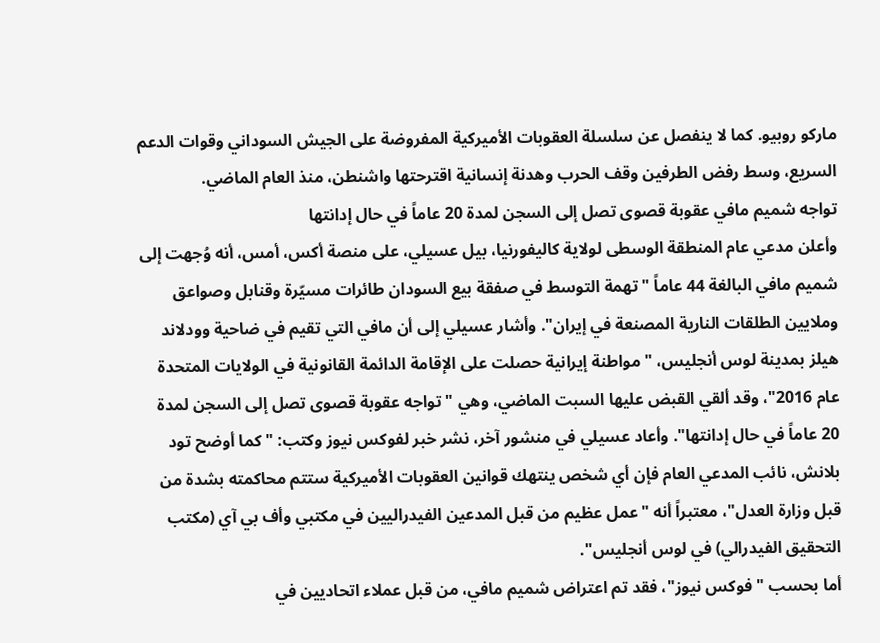ماركو روبيو. كما لا ينفصل عن سلسلة العقوبات الأميركية المفروضة على الجيش السوداني وقوات الدعم السريع، وسط رفض الطرفين وقف الحرب وهدنة إنسانية اقترحتها واشنطن، منذ العام الماضي.
تواجه شميم مافي عقوبة قصوى تصل إلى السجن لمدة 20 عاماً في حال إدانتها
وأعلن مدعي عام المنطقة الوسطى لولاية كاليفورنيا، بيل عسيلي، على منصة أكس، أمس، أنه وُجهت إلى شميم مافي البالغة 44 عاماً "تهمة التوسط في صفقة بيع السودان طائرات مسيّرة وقنابل وصواعق وملايين الطلقات النارية المصنعة في إيران". وأشار عسيلي إلى أن مافي التي تقيم في ضاحية وودلاند هيلز بمدينة لوس أنجليس، "مواطنة إيرانية حصلت على الإقامة الدائمة القانونية في الولايات المتحدة عام 2016"، وقد ألقي القبض عليها السبت الماضي، وهي "تواجه عقوبة قصوى تصل إلى السجن لمدة 20 عاماً في حال إدانتها". وأعاد عسيلي في منشور آخر، نشر خبر لفوكس نيوز وكتب: "كما أوضح تود بلانش، نائب المدعي العام فإن أي شخص ينتهك قوانين العقوبات الأميركية ستتم محاكمته بشدة من قبل وزارة العدل"، معتبراً أنه "عمل عظيم من قبل المدعين الفيدراليين في مكتبي وأف بي آي (مكتب التحقيق الفيدرالي) في لوس أنجليس".
أما بحسب "فوكس نيوز"، فقد تم اعتراض شميم مافي، من قبل عملاء اتحاديين في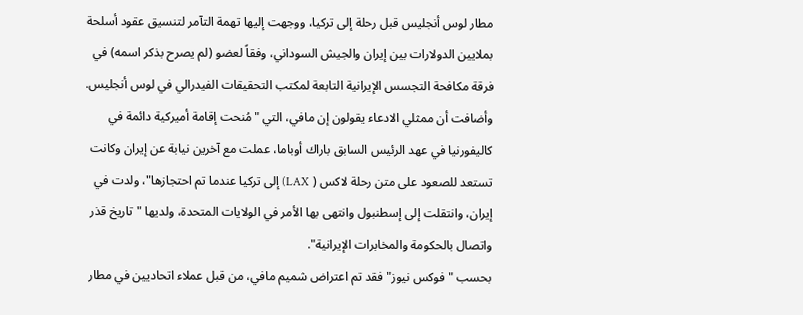مطار لوس أنجليس قبل رحلة إلى تركيا، ووجهت إليها تهمة التآمر لتنسيق عقود أسلحة بملايين الدولارات بين إيران والجيش السوداني، وفقاً لعضو (لم يصرح بذكر اسمه) في فرقة مكافحة التجسس الإيرانية التابعة لمكتب التحقيقات الفيدرالي في لوس أنجليس. وأضافت أن ممثلي الادعاء يقولون إن مافي، التي "مُنحت إقامة أميركية دائمة في كاليفورنيا في عهد الرئيس السابق باراك أوباما، عملت مع آخرين نيابة عن إيران وكانت تستعد للصعود على متن رحلة لاكس ( LAX) إلى تركيا عندما تم احتجازها"، ولدت في إيران، وانتقلت إلى إسطنبول وانتهى بها الأمر في الولايات المتحدة، ولديها "تاريخ قذر واتصال بالحكومة والمخابرات الإيرانية".
بحسب "فوكس نيوز" فقد تم اعتراض شميم مافي، من قبل عملاء اتحاديين في مطار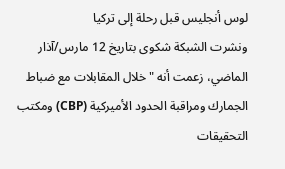لوس أنجليس قبل رحلة إلى تركيا
ونشرت الشبكة شكوى بتاريخ 12 مارس/آذار الماضي، زعمت أنه "خلال المقابلات مع ضباط الجمارك ومراقبة الحدود الأميركية (CBP) ومكتب التحقيقات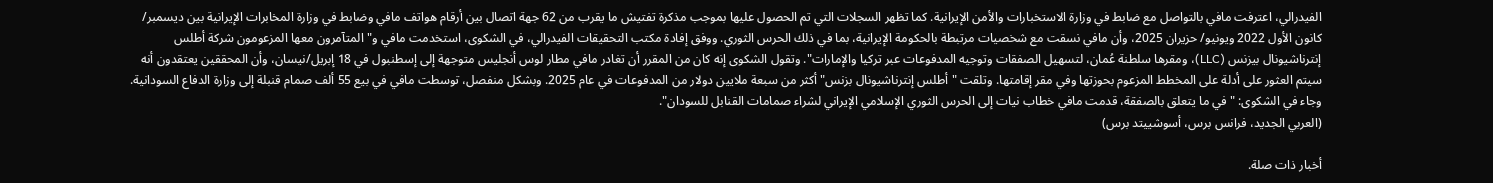الفيدرالي، اعترفت مافي بالتواصل مع ضابط في وزارة الاستخبارات والأمن الإيرانية. كما تظهر السجلات التي تم الحصول عليها بموجب مذكرة تفتيش ما يقرب من 62 جهة اتصال بين أرقام هواتف مافي وضابط في وزارة المخابرات الإيرانية بين ديسمبر/ كانون الأول 2022 ويونيو/ حزيران 2025، وأن مافي نسقت مع شخصيات مرتبطة بالحكومة الإيرانية، بما في ذلك الحرس الثوري. ووفق إفادة مكتب التحقيقات الفيدرالي، في الشكوى، استخدمت مافي و"المتآمرون معها المزعومون شركة أطلس إنترناشيونال بيزنس (LLC)، ومقرها سلطنة عُمان، لتسهيل الصفقات وتوجيه المدفوعات عبر تركيا والإمارات". وتقول الشكوى إنه كان من المقرر أن تغادر مافي مطار لوس أنجليس متوجهة إلى إسطنبول في 18 إبريل/نيسان، وأن المحققين يعتقدون أنه سيتم العثور على أدلة على المخطط المزعوم بحوزتها وفي مقر إقامتها. وتلقت "أطلس إنترناشيونال بزنس" أكثر من سبعة ملايين دولار من المدفوعات في عام 2025. وبشكل منفصل، توسطت مافي في بيع 55 ألف صمام قنبلة إلى وزارة الدفاع السودانية. وجاء في الشكوى: "في ما يتعلق بالصفقة، قدمت مافي خطاب نيات إلى الحرس الثوري الإسلامي الإيراني لشراء صمامات القنابل للسودان".
(العربي الجديد، فرانس برس، أسوشييتد برس)

أخبار ذات صلة.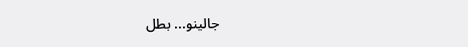جالينو... بطل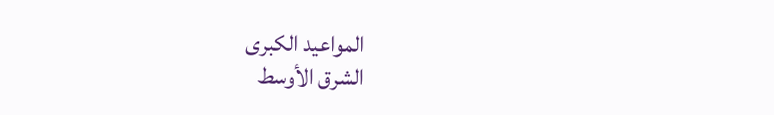المواعيد الكبرى
الشرق الأوسط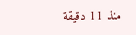منذ 11 دقيقة